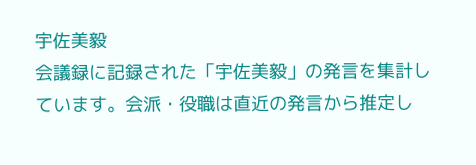宇佐美毅
会議録に記録された「宇佐美毅」の発言を集計しています。会派・役職は直近の発言から推定し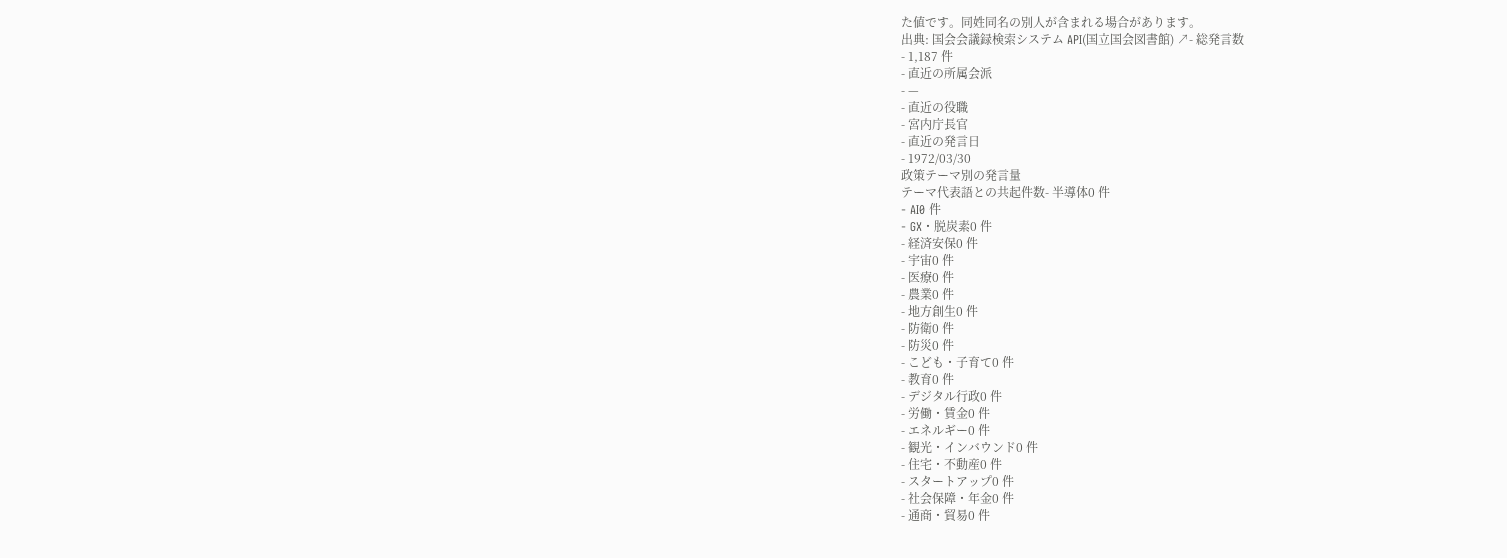た値です。同姓同名の別人が含まれる場合があります。
出典: 国会会議録検索システム API(国立国会図書館) ↗- 総発言数
- 1,187 件
- 直近の所属会派
- —
- 直近の役職
- 宮内庁長官
- 直近の発言日
- 1972/03/30
政策テーマ別の発言量
テーマ代表語との共起件数- 半導体0 件
- AI0 件
- GX・脱炭素0 件
- 経済安保0 件
- 宇宙0 件
- 医療0 件
- 農業0 件
- 地方創生0 件
- 防衛0 件
- 防災0 件
- こども・子育て0 件
- 教育0 件
- デジタル行政0 件
- 労働・賃金0 件
- エネルギー0 件
- 観光・インバウンド0 件
- 住宅・不動産0 件
- スタートアップ0 件
- 社会保障・年金0 件
- 通商・貿易0 件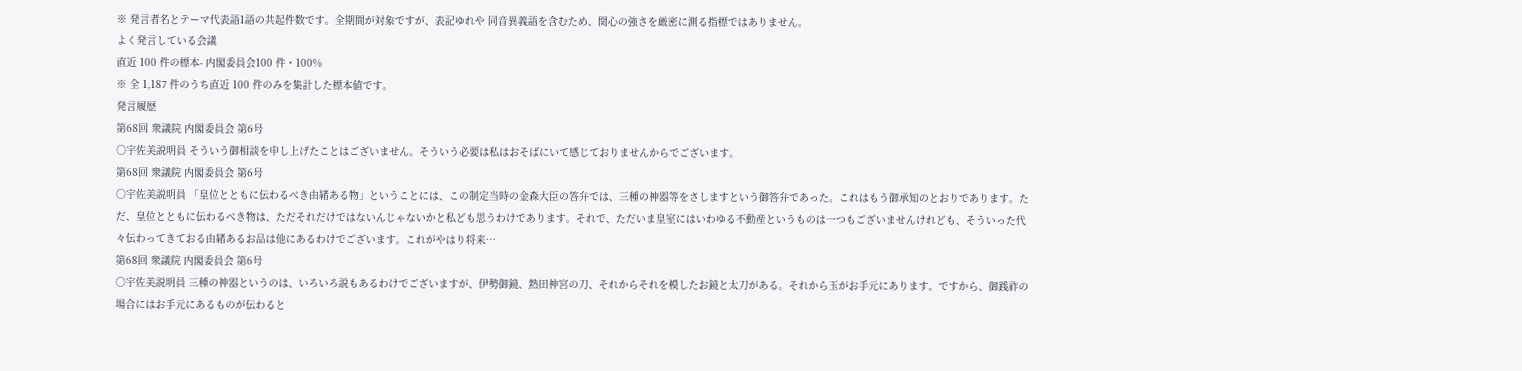※ 発言者名とテーマ代表語1語の共起件数です。全期間が対象ですが、表記ゆれや 同音異義語を含むため、関心の強さを厳密に測る指標ではありません。
よく発言している会議
直近 100 件の標本- 内閣委員会100 件・100%
※ 全 1,187 件のうち直近 100 件のみを集計した標本値です。
発言履歴
第68回 衆議院 内閣委員会 第6号
○宇佐美説明員 そういう御相談を申し上げたことはございません。そういう必要は私はおそばにいて感じておりませんからでございます。
第68回 衆議院 内閣委員会 第6号
○宇佐美説明員 「皇位とともに伝わるべき由緒ある物」ということには、この制定当時の金森大臣の答弁では、三種の神器等をさしますという御答弁であった。これはもう御承知のとおりであります。ただ、皇位とともに伝わるべき物は、ただそれだけではないんじゃないかと私ども思うわけであります。それで、ただいま皇室にはいわゆる不動産というものは一つもございませんけれども、そういった代々伝わってきておる由緒あるお品は他にあるわけでございます。これがやはり将来…
第68回 衆議院 内閣委員会 第6号
○宇佐美説明員 三種の神器というのは、いろいろ説もあるわけでございますが、伊勢御鏡、熱田神宮の刀、それからそれを模したお鏡と太刀がある。それから玉がお手元にあります。ですから、御践祚の場合にはお手元にあるものが伝わると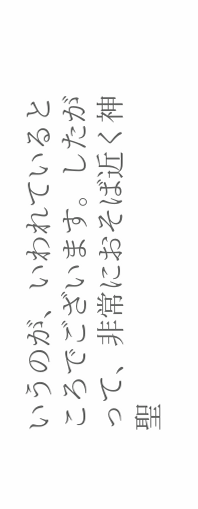いうのが、いわれているところでございます。したがって、非常におそば近く神聖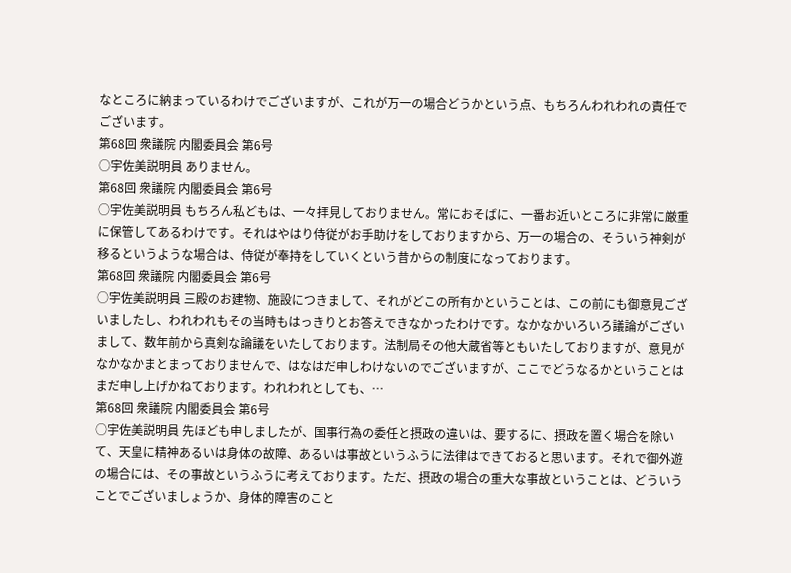なところに納まっているわけでございますが、これが万一の場合どうかという点、もちろんわれわれの責任でございます。
第68回 衆議院 内閣委員会 第6号
○宇佐美説明員 ありません。
第68回 衆議院 内閣委員会 第6号
○宇佐美説明員 もちろん私どもは、一々拝見しておりません。常におそばに、一番お近いところに非常に厳重に保管してあるわけです。それはやはり侍従がお手助けをしておりますから、万一の場合の、そういう神剣が移るというような場合は、侍従が奉持をしていくという昔からの制度になっております。
第68回 衆議院 内閣委員会 第6号
○宇佐美説明員 三殿のお建物、施設につきまして、それがどこの所有かということは、この前にも御意見ございましたし、われわれもその当時もはっきりとお答えできなかったわけです。なかなかいろいろ議論がございまして、数年前から真剣な論議をいたしております。法制局その他大蔵省等ともいたしておりますが、意見がなかなかまとまっておりませんで、はなはだ申しわけないのでございますが、ここでどうなるかということはまだ申し上げかねております。われわれとしても、…
第68回 衆議院 内閣委員会 第6号
○宇佐美説明員 先ほども申しましたが、国事行為の委任と摂政の違いは、要するに、摂政を置く場合を除いて、天皇に精神あるいは身体の故障、あるいは事故というふうに法律はできておると思います。それで御外遊の場合には、その事故というふうに考えております。ただ、摂政の場合の重大な事故ということは、どういうことでございましょうか、身体的障害のこと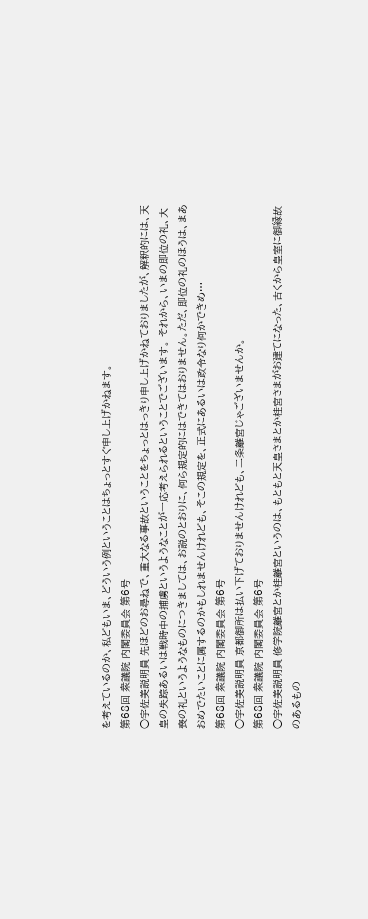を考えているのか、私どもいま、どういう例ということはちょっとすぐ申し上げかねます。
第68回 衆議院 内閣委員会 第6号
○宇佐美説明員 先ほどのお尋ねで、重大なる事故ということをちょっとはっきり申し上げかねておりましたが、解釈的には、天皇の失踪あるいは戦時中の捕虜というようなことが一応考えられるということでございます。 それから、いまの即位の礼、大喪の礼というようなものにつきましては、お説のとおりに、何ら規定的にはできてはおりません。ただ、即位の礼のほうは、まあおめでたいことに属するのかもしれませんけれども、そこの規定を、正式にあるいは政令なり何かできめ…
第68回 衆議院 内閣委員会 第6号
○宇佐美説明員 京都御所は払い下げておりませんけれども、二条離宮じゃございませんか。
第68回 衆議院 内閣委員会 第6号
○宇佐美説明員 修学院離宮とか桂離宮というのは、もともと天皇さまとか桂宮さまがお建てになった、古くから皇室に御縁故のあるもの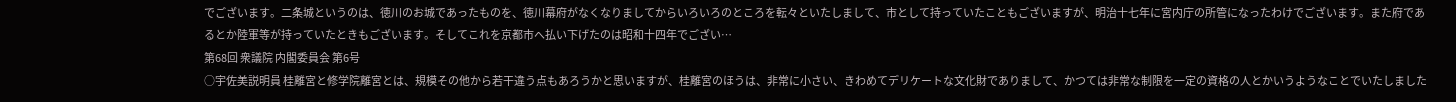でございます。二条城というのは、徳川のお城であったものを、徳川幕府がなくなりましてからいろいろのところを転々といたしまして、市として持っていたこともございますが、明治十七年に宮内庁の所管になったわけでございます。また府であるとか陸軍等が持っていたときもございます。そしてこれを京都市へ払い下げたのは昭和十四年でござい…
第68回 衆議院 内閣委員会 第6号
○宇佐美説明員 桂離宮と修学院離宮とは、規模その他から若干違う点もあろうかと思いますが、桂離宮のほうは、非常に小さい、きわめてデリケートな文化財でありまして、かつては非常な制限を一定の資格の人とかいうようなことでいたしました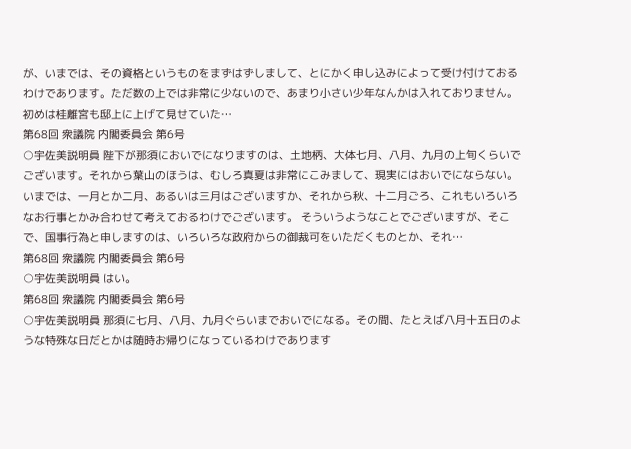が、いまでは、その資格というものをまずはずしまして、とにかく申し込みによって受け付けておるわけであります。ただ数の上では非常に少ないので、あまり小さい少年なんかは入れておりません。初めは桂離宮も邸上に上げて見せていた…
第68回 衆議院 内閣委員会 第6号
○宇佐美説明員 陛下が那須においでになりますのは、土地柄、大体七月、八月、九月の上旬くらいでございます。それから葉山のほうは、むしろ真夏は非常にこみまして、現実にはおいでにならない。いまでは、一月とか二月、あるいは三月はございますか、それから秋、十二月ごろ、これもいろいろなお行事とかみ合わせて考えておるわけでございます。 そういうようなことでございますが、そこで、国事行為と申しますのは、いろいろな政府からの御裁可をいただくものとか、それ…
第68回 衆議院 内閣委員会 第6号
○宇佐美説明員 はい。
第68回 衆議院 内閣委員会 第6号
○宇佐美説明員 那須に七月、八月、九月ぐらいまでおいでになる。その間、たとえば八月十五日のような特殊な日だとかは随時お帰りになっているわけであります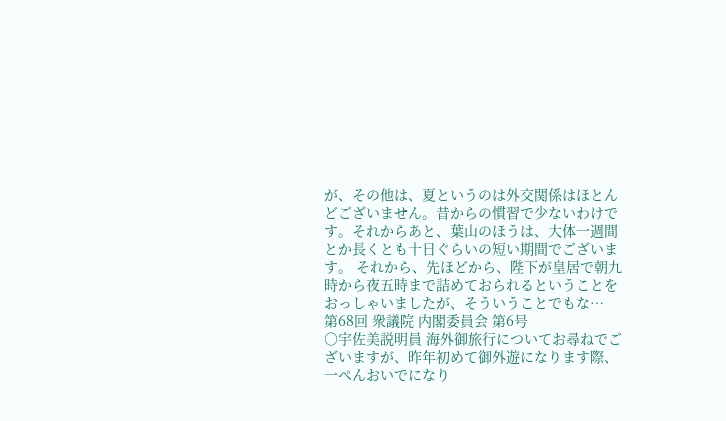が、その他は、夏というのは外交関係はほとんどございません。昔からの慣習で少ないわけです。それからあと、葉山のほうは、大体一週間とか長くとも十日ぐらいの短い期間でございます。 それから、先ほどから、陛下が皇居で朝九時から夜五時まで詰めておられるということをおっしゃいましたが、そういうことでもな…
第68回 衆議院 内閣委員会 第6号
○宇佐美説明員 海外御旅行についてお尋ねでございますが、昨年初めて御外遊になります際、一ぺんおいでになり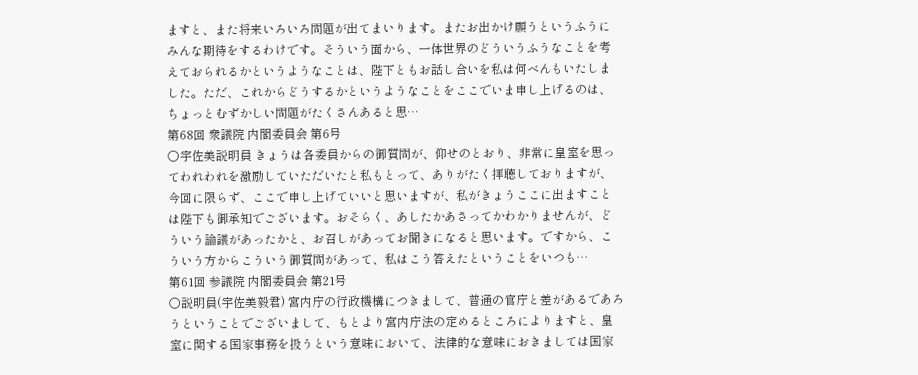ますと、また将来いろいろ問題が出てまいります。またお出かけ願うというふうにみんな期待をするわけです。そういう面から、一体世界のどういうふうなことを考えておられるかというようなことは、陛下ともお話し合いを私は何べんもいたしました。ただ、これからどうするかというようなことをここでいま申し上げるのは、ちょっとむずかしい問題がたくさんあると思…
第68回 衆議院 内閣委員会 第6号
○宇佐美説明員 きょうは各委員からの御質問が、仰せのとおり、非常に皇室を思ってわれわれを激励していただいたと私もとって、ありがたく拝聴しておりますが、今回に限らず、ここで申し上げていいと思いますが、私がきょうここに出ますことは陛下も御承知でございます。おそらく、あしたかあさってかわかりませんが、どういう論議があったかと、お召しがあってお聞きになると思います。ですから、こういう方からこういう御質問があって、私はこう答えたということをいつも…
第61回 参議院 内閣委員会 第21号
○説明員(宇佐美毅君) 宮内庁の行政機構につきまして、普通の官庁と差があるであろうということでございまして、もとより宮内庁法の定めるところによりますと、皇室に関する国家事務を扱うという意味において、法律的な意味におきましては国家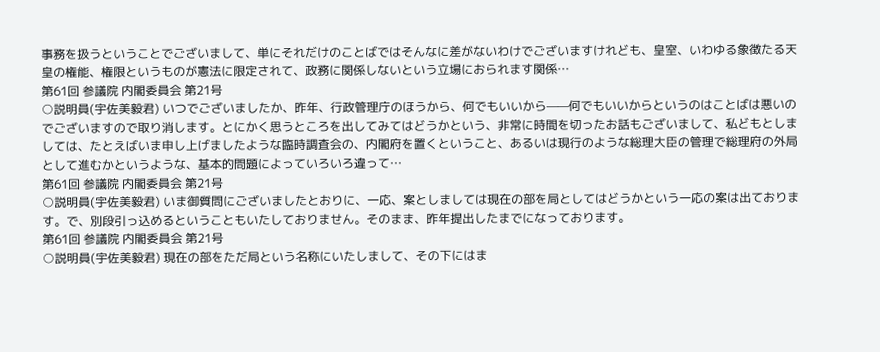事務を扱うということでございまして、単にそれだけのことばではそんなに差がないわけでございますけれども、皇室、いわゆる象徴たる天皇の権能、権限というものが憲法に限定されて、政務に関係しないという立場におられます関係…
第61回 参議院 内閣委員会 第21号
○説明員(宇佐美毅君) いつでございましたか、昨年、行政管理庁のほうから、何でもいいから——何でもいいからというのはことばは悪いのでございますので取り消します。とにかく思うところを出してみてはどうかという、非常に時間を切ったお話もございまして、私どもとしましては、たとえばいま申し上げましたような臨時調査会の、内閣府を置くということ、あるいは現行のような総理大臣の管理で総理府の外局として進むかというような、基本的問題によっていろいろ違って…
第61回 参議院 内閣委員会 第21号
○説明員(宇佐美毅君) いま御質問にございましたとおりに、一応、案としましては現在の部を局としてはどうかという一応の案は出ております。で、別段引っ込めるということもいたしておりません。そのまま、昨年提出したまでになっております。
第61回 参議院 内閣委員会 第21号
○説明員(宇佐美毅君) 現在の部をただ局という名称にいたしまして、その下にはま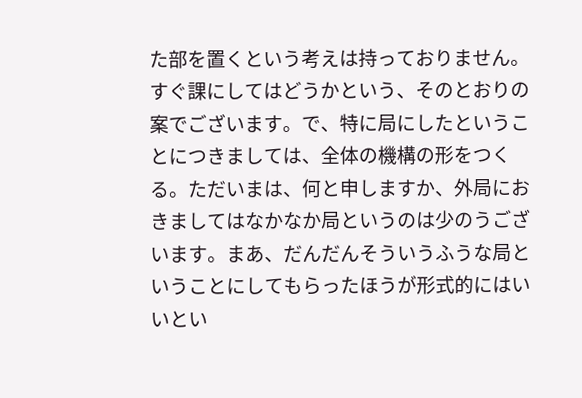た部を置くという考えは持っておりません。すぐ課にしてはどうかという、そのとおりの案でございます。で、特に局にしたということにつきましては、全体の機構の形をつくる。ただいまは、何と申しますか、外局におきましてはなかなか局というのは少のうございます。まあ、だんだんそういうふうな局ということにしてもらったほうが形式的にはいいとい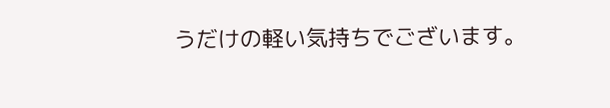うだけの軽い気持ちでございます。